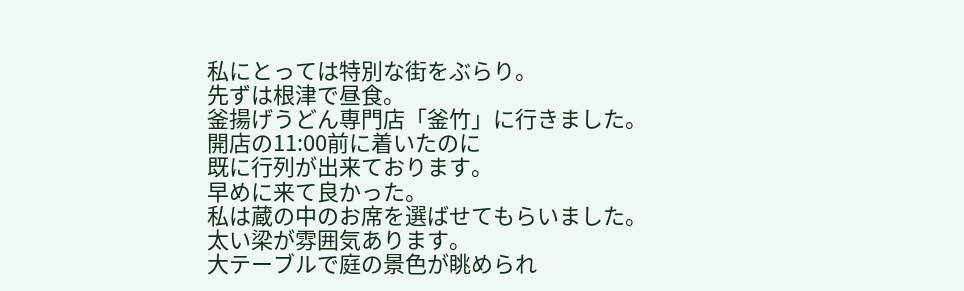私にとっては特別な街をぶらり。
先ずは根津で昼食。
釜揚げうどん専門店「釜竹」に行きました。
開店の11:00前に着いたのに
既に行列が出来ております。
早めに来て良かった。
私は蔵の中のお席を選ばせてもらいました。
太い梁が雰囲気あります。
大テーブルで庭の景色が眺められ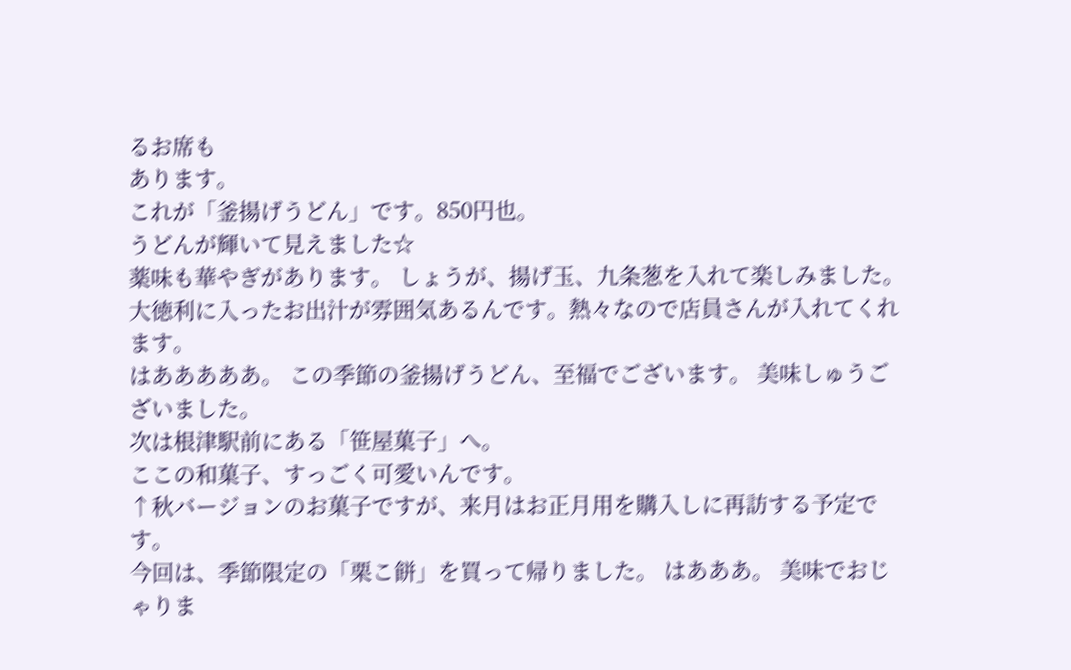るお席も
あります。
これが「釜揚げうどん」です。850円也。
うどんが輝いて見えました☆
薬味も華やぎがあります。 しょうが、揚げ玉、九条葱を入れて楽しみました。
大徳利に入ったお出汁が雰囲気あるんです。熱々なので店員さんが入れてくれます。
はあああああ。 この季節の釜揚げうどん、至福でございます。 美味しゅうございました。
次は根津駅前にある「笹屋菓子」へ。
ここの和菓子、すっごく可愛いんです。
↑秋バージョンのお菓子ですが、来月はお正月用を購入しに再訪する予定です。
今回は、季節限定の「栗こ餅」を買って帰りました。 はあああ。 美味でおじゃりま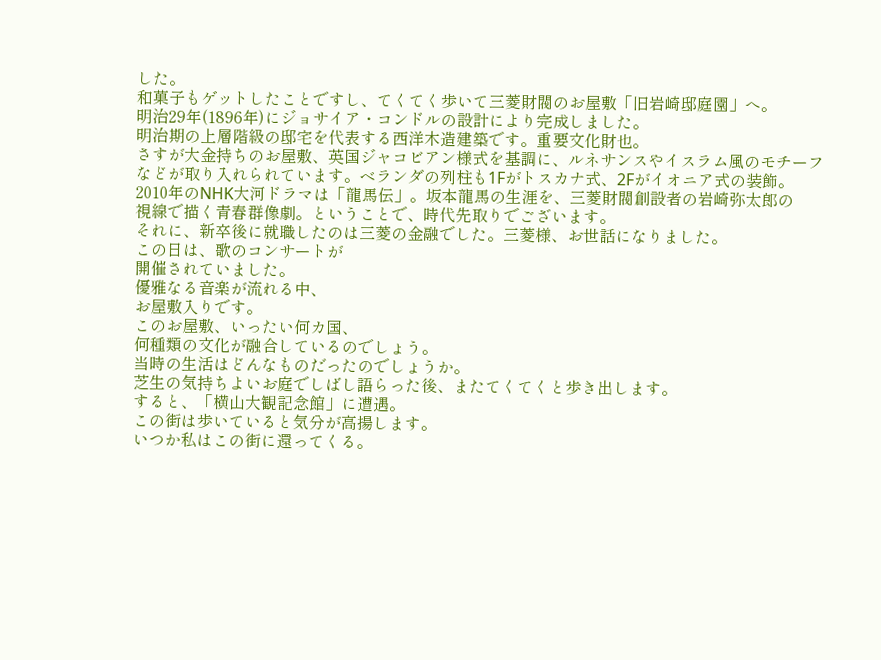した。
和菓子もゲットしたことですし、てくてく歩いて三菱財閥のお屋敷「旧岩崎邸庭園」へ。
明治29年(1896年)にジョサイア・コンドルの設計により完成しました。
明治期の上層階級の邸宅を代表する西洋木造建築です。重要文化財也。
さすが大金持ちのお屋敷、英国ジャコビアン様式を基調に、ルネサンスやイスラム風のモチーフ
などが取り入れられています。ベランダの列柱も1Fがトスカナ式、2Fがイオニア式の装飾。
2010年のNHK大河ドラマは「龍馬伝」。坂本龍馬の生涯を、三菱財閥創設者の岩崎弥太郎の
視線で描く青春群像劇。ということで、時代先取りでございます。
それに、新卒後に就職したのは三菱の金融でした。三菱様、お世話になりました。
この日は、歌のコンサートが
開催されていました。
優雅なる音楽が流れる中、
お屋敷入りです。
このお屋敷、いったい何カ国、
何種類の文化が融合しているのでしょう。
当時の生活はどんなものだったのでしょうか。
芝生の気持ちよいお庭でしばし語らった後、またてくてくと歩き出します。
すると、「横山大観記念館」に遭遇。
この街は歩いていると気分が高揚します。
いつか私はこの街に還ってくる。